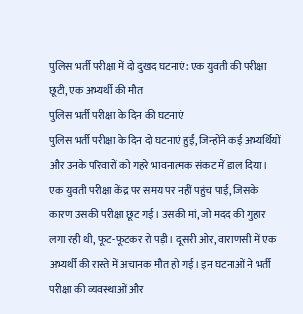पुलिस भर्ती परीक्षा में दो दुखद घटनाएं: एक युवती की परीक्षा छूटी, एक अभ्यर्थी की मौत
पुलिस भर्ती परीक्षा के दिन की घटनाएं
पुलिस भर्ती परीक्षा के दिन दो घटनाएं हुईं, जिन्होंने कई अभ्यर्थियों और उनके परिवारों को गहरे भावनात्मक संकट में डाल दिया। एक युवती परीक्षा केंद्र पर समय पर नहीं पहुंच पाई, जिसके कारण उसकी परीक्षा छूट गई। उसकी मां, जो मदद की गुहार लगा रही थी, फूट-फूटकर रो पड़ी। दूसरी ओर, वाराणसी में एक अभ्यर्थी की रास्ते में अचानक मौत हो गई। इन घटनाओं ने भर्ती परीक्षा की व्यवस्थाओं और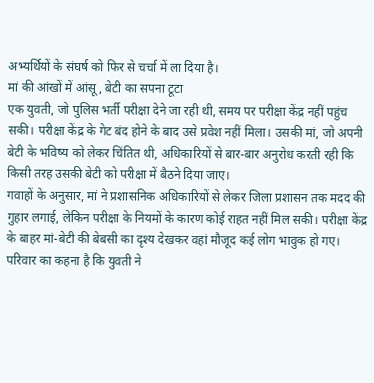अभ्यर्थियों के संघर्ष को फिर से चर्चा में ला दिया है।
मां की आंखों में आंसू, बेटी का सपना टूटा
एक युवती, जो पुलिस भर्ती परीक्षा देने जा रही थी, समय पर परीक्षा केंद्र नहीं पहुंच सकी। परीक्षा केंद्र के गेट बंद होने के बाद उसे प्रवेश नहीं मिला। उसकी मां, जो अपनी बेटी के भविष्य को लेकर चिंतित थी, अधिकारियों से बार-बार अनुरोध करती रही कि किसी तरह उसकी बेटी को परीक्षा में बैठने दिया जाए।
गवाहों के अनुसार, मां ने प्रशासनिक अधिकारियों से लेकर जिला प्रशासन तक मदद की गुहार लगाई, लेकिन परीक्षा के नियमों के कारण कोई राहत नहीं मिल सकी। परीक्षा केंद्र के बाहर मां-बेटी की बेबसी का दृश्य देखकर वहां मौजूद कई लोग भावुक हो गए।
परिवार का कहना है कि युवती ने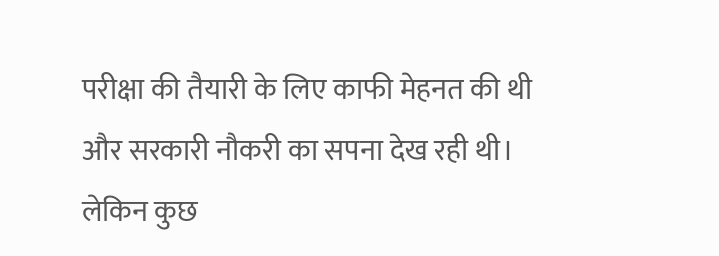परीक्षा की तैयारी के लिए काफी मेहनत की थी और सरकारी नौकरी का सपना देख रही थी। लेकिन कुछ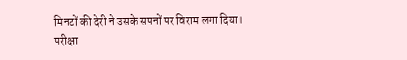मिनटों की देरी ने उसके सपनों पर विराम लगा दिया।
परीक्षा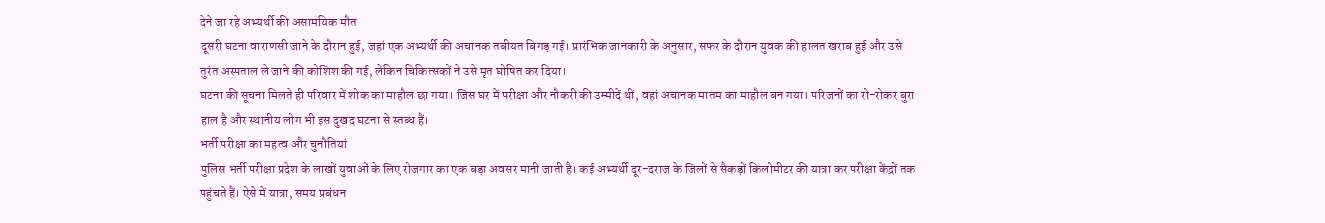देने जा रहे अभ्यर्थी की असामयिक मौत
दूसरी घटना वाराणसी जाने के दौरान हुई, जहां एक अभ्यर्थी की अचानक तबीयत बिगड़ गई। प्रारंभिक जानकारी के अनुसार, सफर के दौरान युवक की हालत खराब हुई और उसे तुरंत अस्पताल ले जाने की कोशिश की गई, लेकिन चिकित्सकों ने उसे मृत घोषित कर दिया।
घटना की सूचना मिलते ही परिवार में शोक का माहौल छा गया। जिस घर में परीक्षा और नौकरी की उम्मीदें थीं, वहां अचानक मातम का माहौल बन गया। परिजनों का रो-रोकर बुरा हाल है और स्थानीय लोग भी इस दुखद घटना से स्तब्ध हैं।
भर्ती परीक्षा का महत्व और चुनौतियां
पुलिस भर्ती परीक्षा प्रदेश के लाखों युवाओं के लिए रोजगार का एक बड़ा अवसर मानी जाती है। कई अभ्यर्थी दूर-दराज के जिलों से सैकड़ों किलोमीटर की यात्रा कर परीक्षा केंद्रों तक पहुंचते हैं। ऐसे में यात्रा, समय प्रबंधन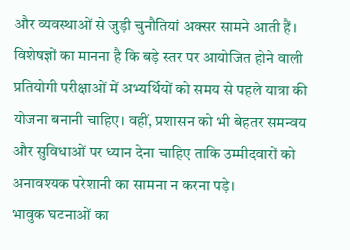और व्यवस्थाओं से जुड़ी चुनौतियां अक्सर सामने आती हैं।
विशेषज्ञों का मानना है कि बड़े स्तर पर आयोजित होने वाली प्रतियोगी परीक्षाओं में अभ्यर्थियों को समय से पहले यात्रा की योजना बनानी चाहिए। वहीं, प्रशासन को भी बेहतर समन्वय और सुविधाओं पर ध्यान देना चाहिए ताकि उम्मीदवारों को अनावश्यक परेशानी का सामना न करना पड़े।
भावुक घटनाओं का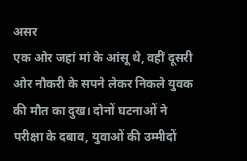असर
एक ओर जहां मां के आंसू थे, वहीं दूसरी ओर नौकरी के सपने लेकर निकले युवक की मौत का दुख। दोनों घटनाओं ने परीक्षा के दबाव, युवाओं की उम्मीदों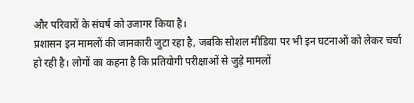और परिवारों के संघर्ष को उजागर किया है।
प्रशासन इन मामलों की जानकारी जुटा रहा है, जबकि सोशल मीडिया पर भी इन घटनाओं को लेकर चर्चा हो रही है। लोगों का कहना है कि प्रतियोगी परीक्षाओं से जुड़े मामलों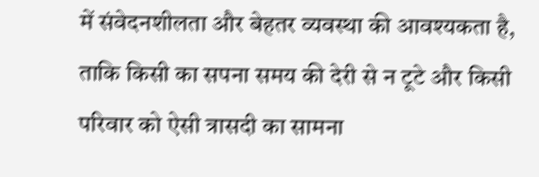में संवेदनशीलता और बेहतर व्यवस्था की आवश्यकता है, ताकि किसी का सपना समय की देरी से न टूटे और किसी परिवार को ऐसी त्रासदी का सामना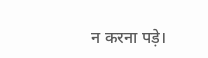न करना पड़े।